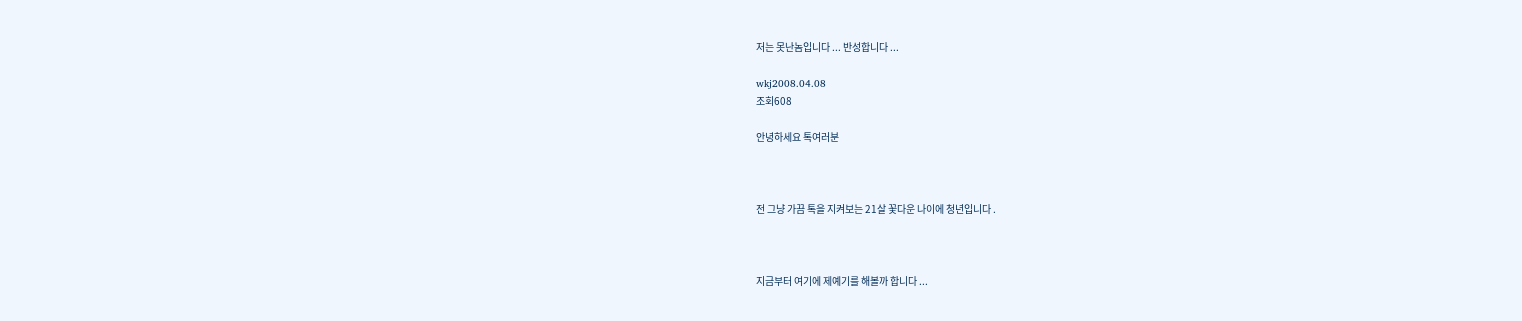저는 못난놈입니다 ... 반성합니다 ...

wkj2008.04.08
조회608

안녕하세요 톡여러분



전 그냥 가끔 톡을 지켜보는 21살 꽃다운 나이에 청년입니다 .



지금부터 여기에 제예기를 해볼까 합니다 ...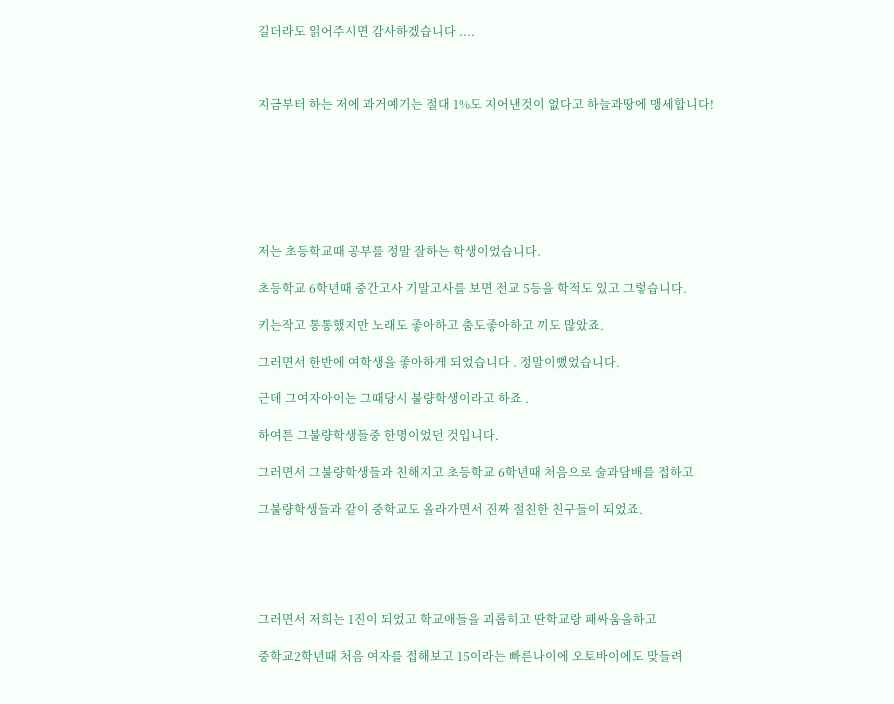길더라도 읽어주시면 감사하겠습니다 ....



지금부터 하는 저에 과거예기는 절대 1%도 지어낸것이 없다고 하늘과땅에 맹세합니다!







저는 초등학교때 공부를 정말 잘하는 학생이었습니다.

초등학교 6학년때 중간고사 기말고사를 보면 전교 5등을 학적도 있고 그렇습니다.

키는작고 통통했지만 노래도 좋아하고 춤도좋아하고 끼도 많았죠.

그러면서 한반에 여학생을 좋아하게 되었습니다 . 정말이뻤었습니다.

근데 그여자아이는 그때당시 불량학생이라고 하죠 .

하여튼 그불량학생들중 한명이었던 것입니다.

그러면서 그불량학생들과 친해지고 초등학교 6학년때 처음으로 술과담배를 접하고

그불량학생들과 같이 중학교도 올라가면서 진짜 절친한 친구들이 되었죠.





그러면서 저희는 1진이 되었고 학교애들을 괴롭히고 딴학교랑 패싸움을하고

중학교2학년때 처음 여자를 접해보고 15이라는 빠른나이에 오토바이에도 맞들려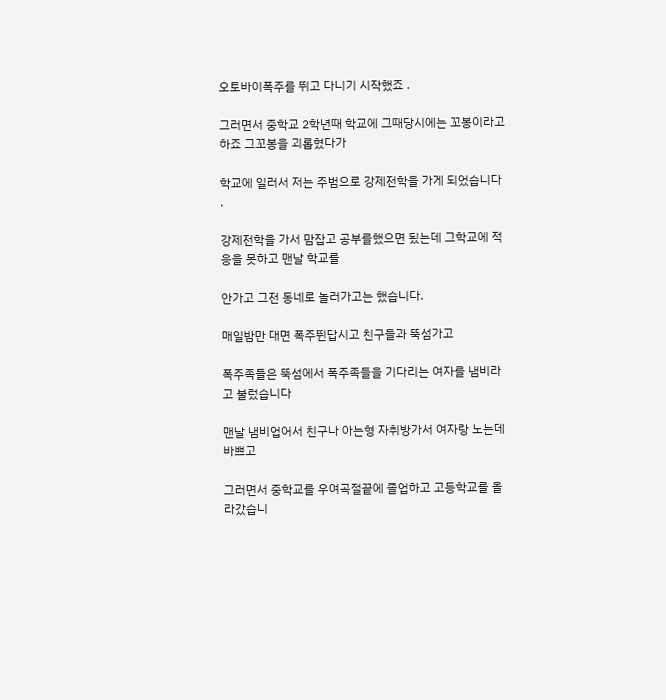오토바이폭주를 뛰고 다니기 시작했죠 .

그러면서 중학교 2학년때 학교에 그때당시에는 꼬봉이라고 하죠 그꼬봉을 괴롭혔다가

학교에 일러서 저는 주범으로 강제전학을 가게 되었습니다 .

강제전학을 가서 맘잡고 공부를했으면 됬는데 그학교에 적응을 못하고 맨날 학교를

안가고 그전 동네로 놀러가고는 했습니다.

매일밤만 대면 폭주뛴답시고 친구들과 뚝섬가고

폭주족들은 뚝섬에서 폭주족들을 기다리는 여자를 냄비라고 불렀습니다

맨날 냄비업어서 친구나 아는형 자취방가서 여자랑 노는데 바쁘고

그러면서 중학교를 우여곡절끝에 졸업하고 고등학교를 올라갔습니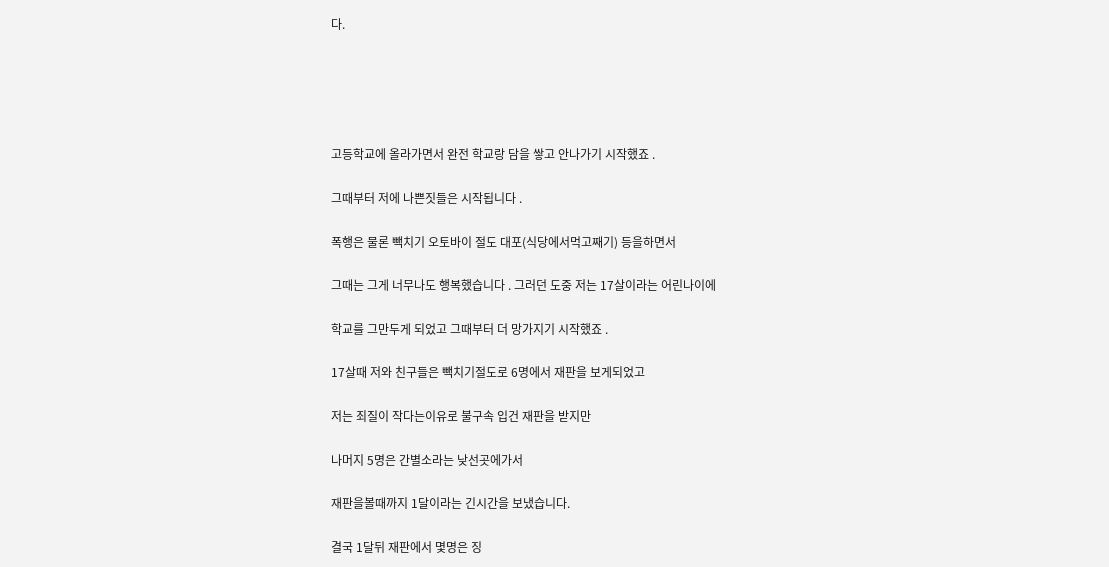다.





고등학교에 올라가면서 완전 학교랑 담을 쌓고 안나가기 시작했죠 .

그때부터 저에 나쁜짓들은 시작됩니다 .

폭행은 물론 빽치기 오토바이 절도 대포(식당에서먹고째기) 등을하면서

그때는 그게 너무나도 행복했습니다 . 그러던 도중 저는 17살이라는 어린나이에

학교를 그만두게 되었고 그때부터 더 망가지기 시작했죠 .

17살때 저와 친구들은 빽치기절도로 6명에서 재판을 보게되었고

저는 죄질이 작다는이유로 불구속 입건 재판을 받지만

나머지 5명은 간별소라는 낮선곳에가서

재판을볼때까지 1달이라는 긴시간을 보냈습니다.

결국 1달뒤 재판에서 몇명은 징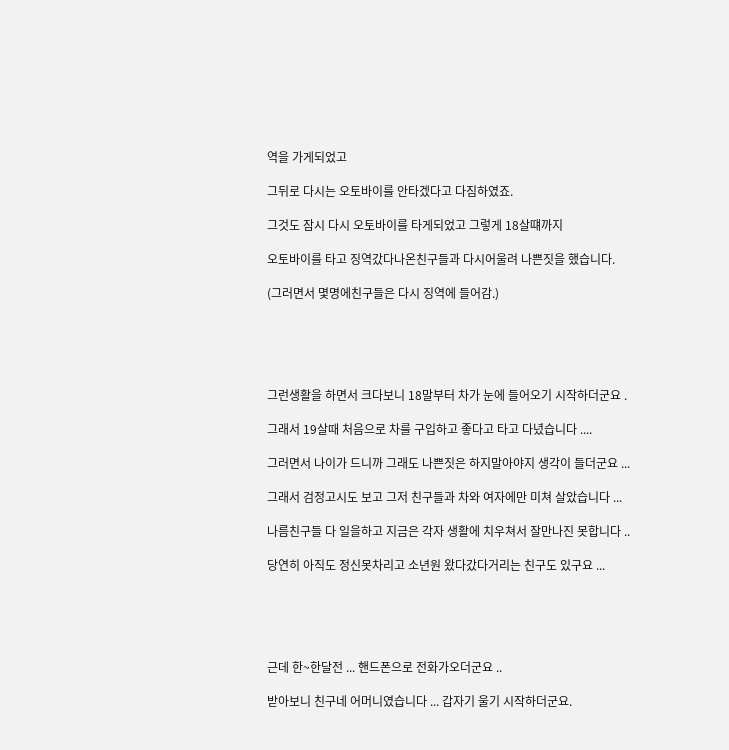역을 가게되었고

그뒤로 다시는 오토바이를 안타겠다고 다짐하였죠.

그것도 잠시 다시 오토바이를 타게되었고 그렇게 18살떄까지

오토바이를 타고 징역갔다나온친구들과 다시어울려 나쁜짓을 했습니다.

(그러면서 몇명에친구들은 다시 징역에 들어감.)





그런생활을 하면서 크다보니 18말부터 차가 눈에 들어오기 시작하더군요 .

그래서 19살때 처음으로 차를 구입하고 좋다고 타고 다녔습니다 ....

그러면서 나이가 드니까 그래도 나쁜짓은 하지말아야지 생각이 들더군요 ...

그래서 검정고시도 보고 그저 친구들과 차와 여자에만 미쳐 살았습니다 ...

나름친구들 다 일을하고 지금은 각자 생활에 치우쳐서 잘만나진 못합니다 ..

당연히 아직도 정신못차리고 소년원 왔다갔다거리는 친구도 있구요 ...





근데 한~한달전 ... 핸드폰으로 전화가오더군요 ..

받아보니 친구네 어머니였습니다 ... 갑자기 울기 시작하더군요.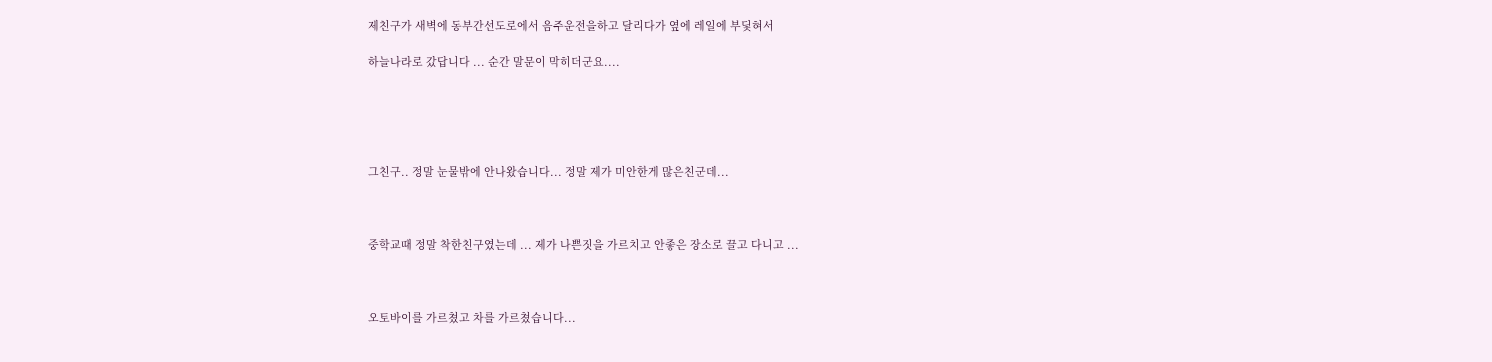제친구가 새벽에 동부간선도로에서 음주운전을하고 달리다가 옆에 레일에 부딫혀서

하늘나라로 갔답니다 ... 순간 말문이 막히더군요....





그친구.. 정말 눈물밖에 안나왔습니다... 정말 제가 미안한게 많은친군데...



중학교때 정말 착한친구였는데 ... 제가 나쁜짓을 가르치고 안좋은 장소로 끌고 다니고 ...



오토바이를 가르쳤고 차를 가르쳤습니다...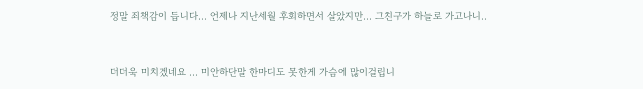정말 죄책감이 듭니다... 언제나 지난세월 후회하면서 살았지만... 그친구가 하늘로 가고나니..



더더욱 미치겠네요 ... 미안하단말 한마디도 못한게 가슴에 많이걸립니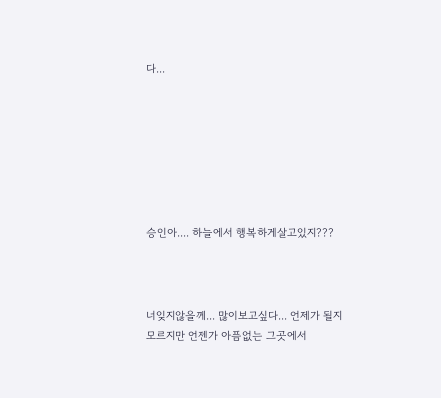다...







승인아.... 하늘에서 행복하게살고있지???



너잊지않을께... 많이보고싶다... 언제가 될지 모르지만 언젠가 아픔없는 그곳에서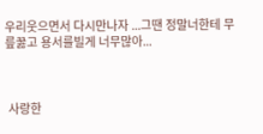우리웃으면서 다시만나자 ...그땐 정말너한테 무릎꿇고 용서를빌게 너무많아...



 사랑한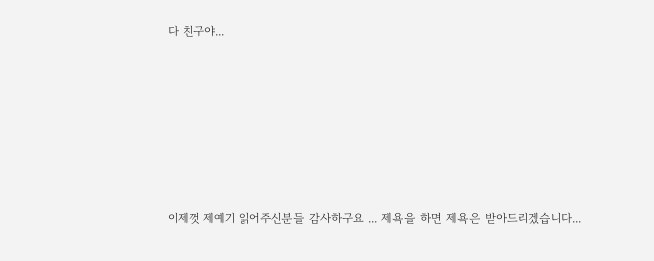다 친구야...







이제껏 제예기 읽어주신분들 감사하구요 ... 제욕을 하면 제욕은 받아드리겠습니다...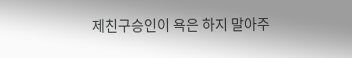제친구승인이 욕은 하지 말아주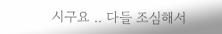시구요 .. 다들 조심해서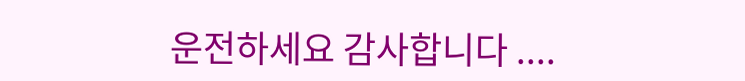운전하세요 감사합니다 ....